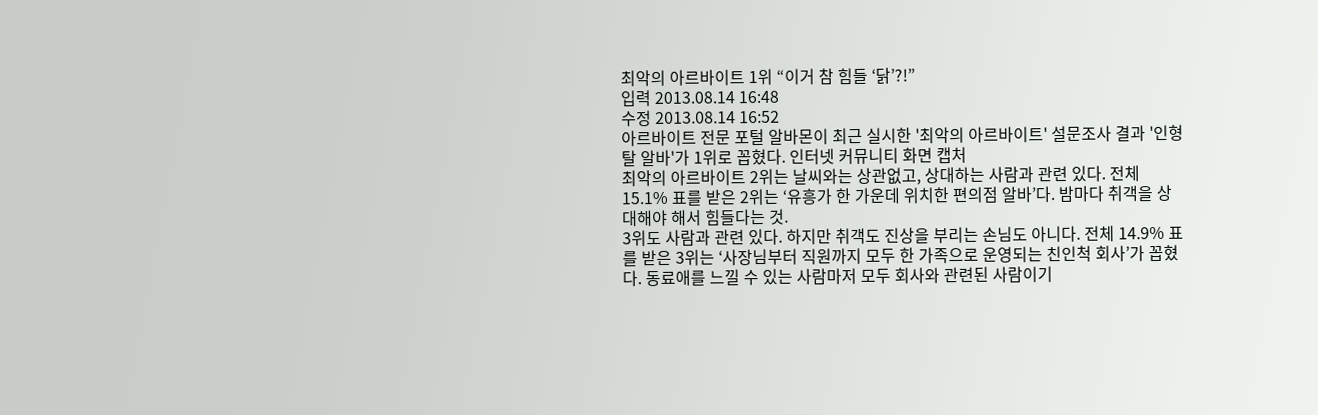최악의 아르바이트 1위 “이거 참 힘들 ‘닭’?!”
입력 2013.08.14 16:48
수정 2013.08.14 16:52
아르바이트 전문 포털 알바몬이 최근 실시한 '최악의 아르바이트' 설문조사 결과 '인형탈 알바'가 1위로 꼽혔다. 인터넷 커뮤니티 화면 캡처
최악의 아르바이트 2위는 날씨와는 상관없고, 상대하는 사람과 관련 있다. 전체 15.1% 표를 받은 2위는 ‘유흥가 한 가운데 위치한 편의점 알바’다. 밤마다 취객을 상대해야 해서 힘들다는 것.
3위도 사람과 관련 있다. 하지만 취객도 진상을 부리는 손님도 아니다. 전체 14.9% 표를 받은 3위는 ‘사장님부터 직원까지 모두 한 가족으로 운영되는 친인척 회사’가 꼽혔다. 동료애를 느낄 수 있는 사람마저 모두 회사와 관련된 사람이기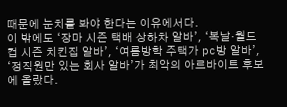때문에 눈치를 봐야 한다는 이유에서다.
이 밖에도 ‘장마 시즌 택배 상하차 알바’, ‘복날·월드컵 시즌 치킨집 알바’, ‘여름방학 주택가 pc방 알바’, ‘정직원만 있는 회사 알바’가 최악의 아르바이트 후보에 올랐다.